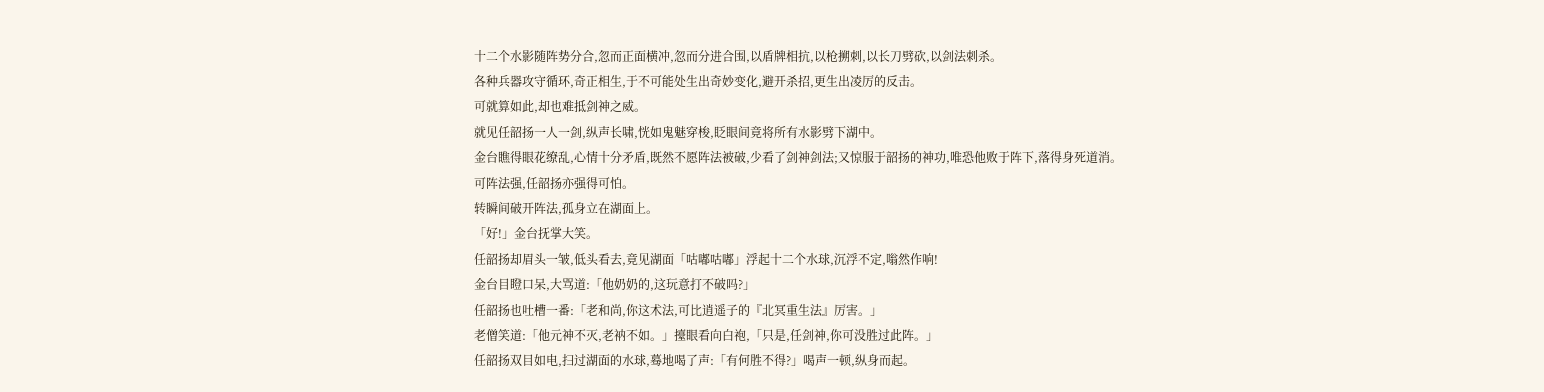十二个水影随阵势分合,忽而正面横冲,忽而分进合围,以盾牌相抗,以枪搠刺,以长刀劈砍,以剑法刺杀。
各种兵器攻守循环,奇正相生,于不可能处生出奇妙变化,避开杀招,更生出凌厉的反击。
可就算如此,却也难抵剑神之威。
就见任韶扬一人一剑,纵声长啸,恍如鬼魅穿梭,眨眼间竟将所有水影劈下湖中。
金台瞧得眼花缭乱,心情十分矛盾,既然不愿阵法被破,少看了剑神剑法;又惊服于韶扬的神功,唯恐他败于阵下,落得身死道消。
可阵法强,任韶扬亦强得可怕。
转瞬间破开阵法,孤身立在湖面上。
「好!」金台抚掌大笑。
任韶扬却眉头一皱,低头看去,竟见湖面「咕嘟咕嘟」浮起十二个水球,沉浮不定,嗡然作响!
金台目瞪口呆,大骂道:「他奶奶的,这玩意打不破吗?」
任韶扬也吐槽一番:「老和尚,你这术法,可比逍遥子的『北冥重生法』厉害。」
老僧笑道:「他元神不灭,老衲不如。」擡眼看向白袍,「只是,任剑神,你可没胜过此阵。」
任韶扬双目如电,扫过湖面的水球,蓦地喝了声:「有何胜不得?」喝声一顿,纵身而起。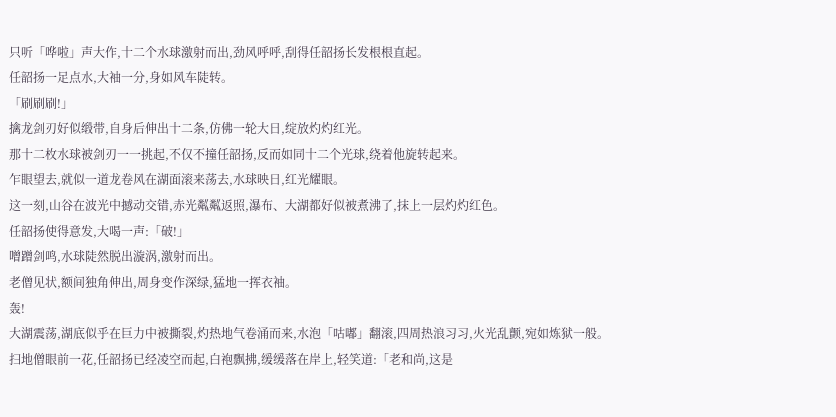只听「哗啦」声大作,十二个水球激射而出,劲风呼呼,刮得任韶扬长发根根直起。
任韶扬一足点水,大袖一分,身如风车陡转。
「刷刷刷!」
擒龙剑刃好似缎带,自身后伸出十二条,仿佛一轮大日,绽放灼灼红光。
那十二枚水球被剑刃一一挑起,不仅不撞任韶扬,反而如同十二个光球,绕着他旋转起来。
乍眼望去,就似一道龙卷风在湖面滚来荡去,水球映日,红光耀眼。
这一刻,山谷在波光中撼动交错,赤光粼粼返照,瀑布、大湖都好似被煮沸了,抹上一层灼灼红色。
任韶扬使得意发,大喝一声:「破!」
噌蹭剑鸣,水球陡然脱出漩涡,激射而出。
老僧见状,额间独角伸出,周身变作深绿,猛地一挥衣袖。
轰!
大湖震荡,湖底似乎在巨力中被撕裂,灼热地气卷涌而来,水泡「咕嘟」翻滚,四周热浪习习,火光乱颤,宛如炼狱一般。
扫地僧眼前一花,任韶扬已经凌空而起,白袍飘拂,缓缓落在岸上,轻笑道:「老和尚,这是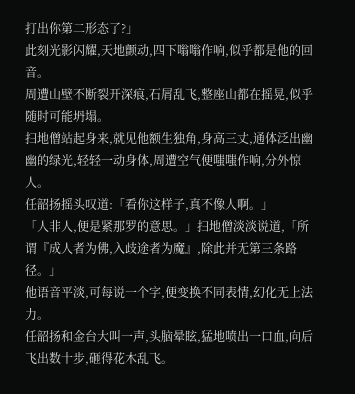打出你第二形态了?」
此刻光影闪耀,天地颤动,四下嗡嗡作响,似乎都是他的回音。
周遭山壁不断裂开深痕,石屑乱飞,整座山都在摇晃,似乎随时可能坍塌。
扫地僧站起身来,就见他额生独角,身高三丈,通体泛出幽幽的绿光,轻轻一动身体,周遭空气便嗤嗤作响,分外惊人。
任韶扬摇头叹道:「看你这样子,真不像人啊。」
「人非人,便是紧那罗的意思。」扫地僧淡淡说道,「所谓『成人者为佛,入歧途者为魔』,除此并无第三条路径。」
他语音平淡,可每说一个字,便变换不同表情,幻化无上法力。
任韶扬和金台大叫一声,头脑晕眩,猛地喷出一口血,向后飞出数十步,砸得花木乱飞。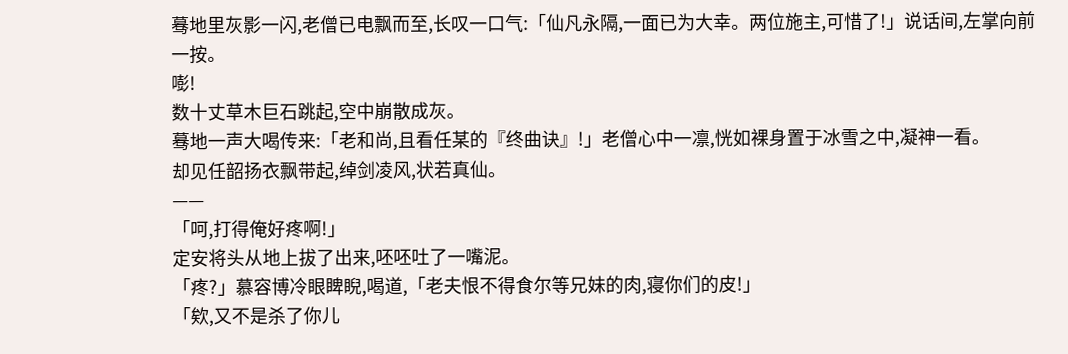蓦地里灰影一闪,老僧已电飘而至,长叹一口气:「仙凡永隔,一面已为大幸。两位施主,可惜了!」说话间,左掌向前一按。
嘭!
数十丈草木巨石跳起,空中崩散成灰。
蓦地一声大喝传来:「老和尚,且看任某的『终曲诀』!」老僧心中一凛,恍如裸身置于冰雪之中,凝神一看。
却见任韶扬衣飘带起,绰剑凌风,状若真仙。
——
「呵,打得俺好疼啊!」
定安将头从地上拔了出来,呸呸吐了一嘴泥。
「疼?」慕容博冷眼睥睨,喝道,「老夫恨不得食尔等兄妹的肉,寝你们的皮!」
「欸,又不是杀了你儿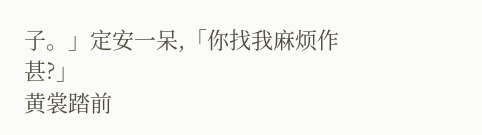子。」定安一呆,「你找我麻烦作甚?」
黄裳踏前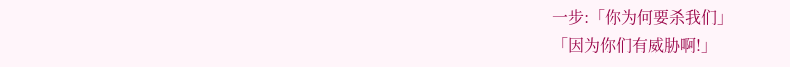一步:「你为何要杀我们」
「因为你们有威胁啊!」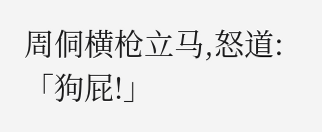周侗横枪立马,怒道:「狗屁!」